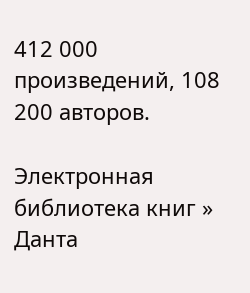412 000 произведений, 108 200 авторов.

Электронная библиотека книг » Данта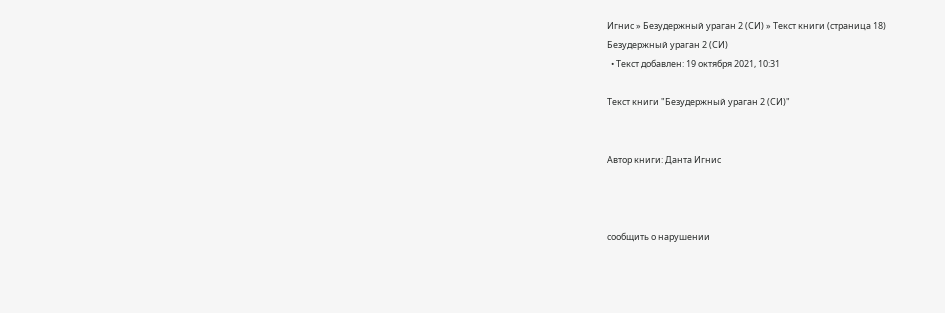Игнис » Безудержный ураган 2 (СИ) » Текст книги (страница 18)
Безудержный ураган 2 (СИ)
  • Текст добавлен: 19 октября 2021, 10:31

Текст книги "Безудержный ураган 2 (СИ)"


Автор книги: Данта Игнис



сообщить о нарушении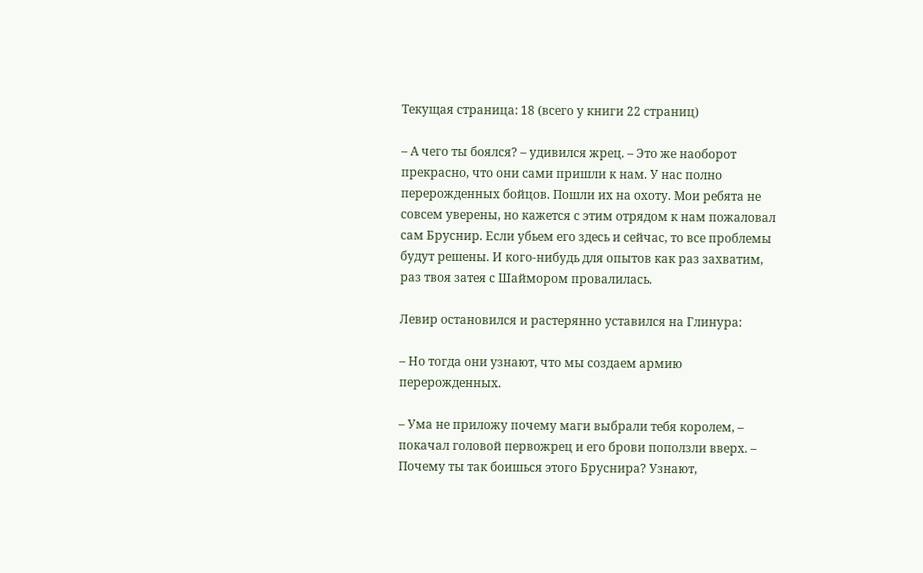Текущая страница: 18 (всего у книги 22 страниц)

– А чего ты боялся? – удивился жрец. – Это же наоборот прекрасно, что они сами пришли к нам. У нас полно перерожденных бойцов. Пошли их на охоту. Мои ребята не совсем уверены, но кажется с этим отрядом к нам пожаловал сам Бруснир. Если убьем его здесь и сейчас, то все проблемы будут решены. И кого-нибудь для опытов как раз захватим, раз твоя затея с Шаймором провалилась.

Левир остановился и растерянно уставился на Глинура:

– Но тогда они узнают, что мы создаем армию перерожденных.

– Ума не приложу почему маги выбрали тебя королем, – покачал головой первожрец и его брови поползли вверх. – Почему ты так боишься этого Бруснира? Узнают,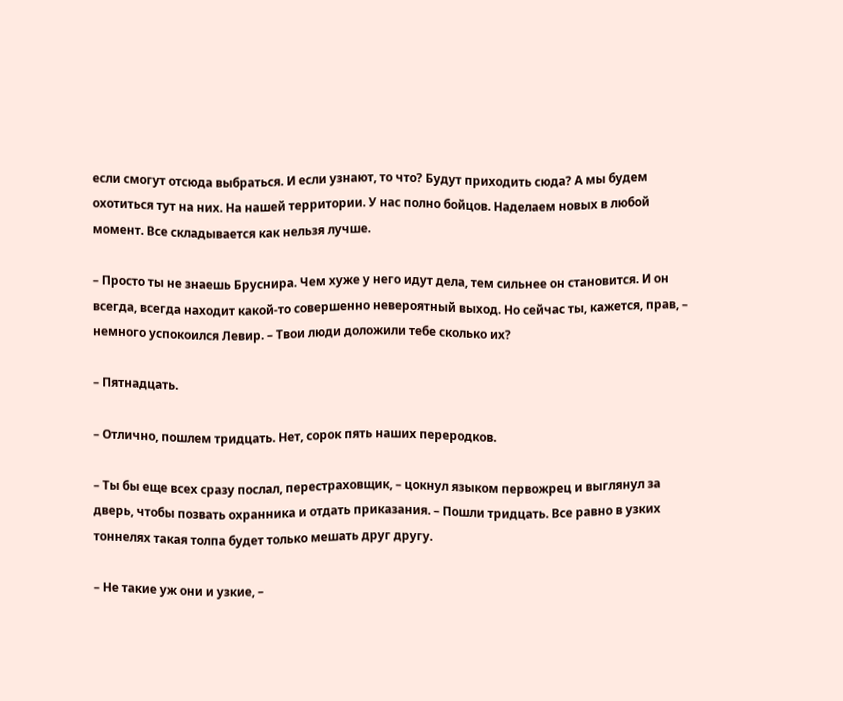если смогут отсюда выбраться. И если узнают, то что? Будут приходить сюда? А мы будем охотиться тут на них. На нашей территории. У нас полно бойцов. Наделаем новых в любой момент. Все складывается как нельзя лучше.

– Просто ты не знаешь Бруснира. Чем хуже у него идут дела, тем сильнее он становится. И он всегда, всегда находит какой-то совершенно невероятный выход. Но сейчас ты, кажется, прав, – немного успокоился Левир. – Твои люди доложили тебе сколько их?

– Пятнадцать.

– Отлично, пошлем тридцать. Нет, сорок пять наших переродков.

– Ты бы еще всех сразу послал, перестраховщик, – цокнул языком первожрец и выглянул за дверь, чтобы позвать охранника и отдать приказания. – Пошли тридцать. Все равно в узких тоннелях такая толпа будет только мешать друг другу.

– Не такие уж они и узкие, –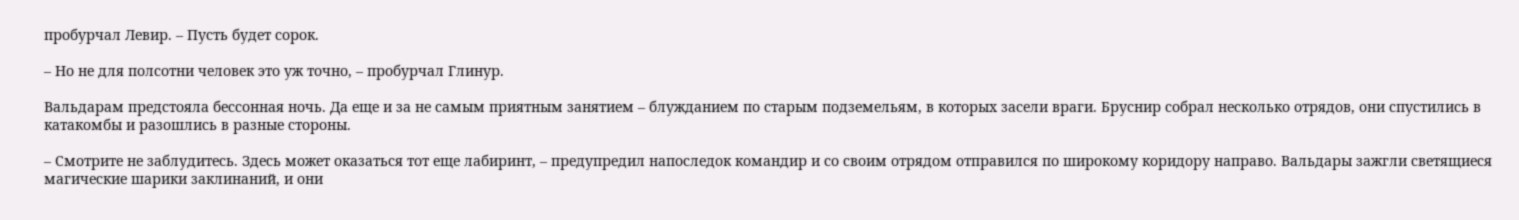пробурчал Левир. – Пусть будет сорок.

– Но не для полсотни человек это уж точно, – пробурчал Глинур.

Вальдарам предстояла бессонная ночь. Да еще и за не самым приятным занятием – блужданием по старым подземельям, в которых засели враги. Бруснир собрал несколько отрядов, они спустились в катакомбы и разошлись в разные стороны.

– Смотрите не заблудитесь. Здесь может оказаться тот еще лабиринт, – предупредил напоследок командир и со своим отрядом отправился по широкому коридору направо. Вальдары зажгли светящиеся магические шарики заклинаний, и они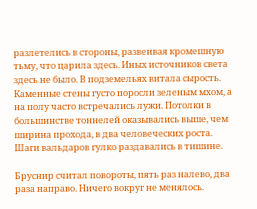разлетелись в стороны, развеивая кромешную тьму, что царила здесь. Иных источников света здесь не было. В подземельях витала сырость. Каменные стены густо поросли зеленым мхом, а на полу часто встречались лужи. Потолки в большинстве тоннелей оказывались выше, чем ширина прохода, в два человеческих роста. Шаги вальдаров гулко раздавались в тишине.

Бруснир считал повороты, пять раз налево, два раза направо. Ничего вокруг не менялось.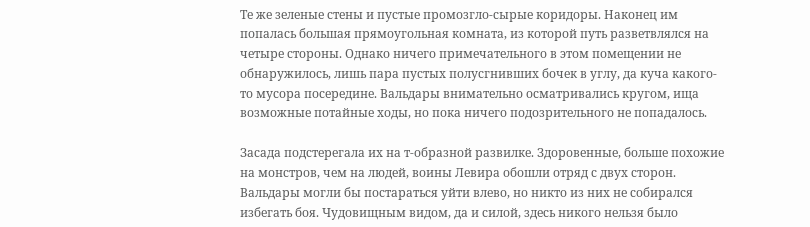Те же зеленые стены и пустые промозгло-сырые коридоры. Наконец им попалась большая прямоугольная комната, из которой путь разветвлялся на четыре стороны. Однако ничего примечательного в этом помещении не обнаружилось, лишь пара пустых полусгнивших бочек в углу, да куча какого-то мусора посередине. Вальдары внимательно осматривались кругом, ища возможные потайные ходы, но пока ничего подозрительного не попадалось.

Засада подстерегала их на т-образной развилке. Здоровенные, больше похожие на монстров, чем на людей, воины Левира обошли отряд с двух сторон. Вальдары могли бы постараться уйти влево, но никто из них не собирался избегать боя. Чудовищным видом, да и силой, здесь никого нельзя было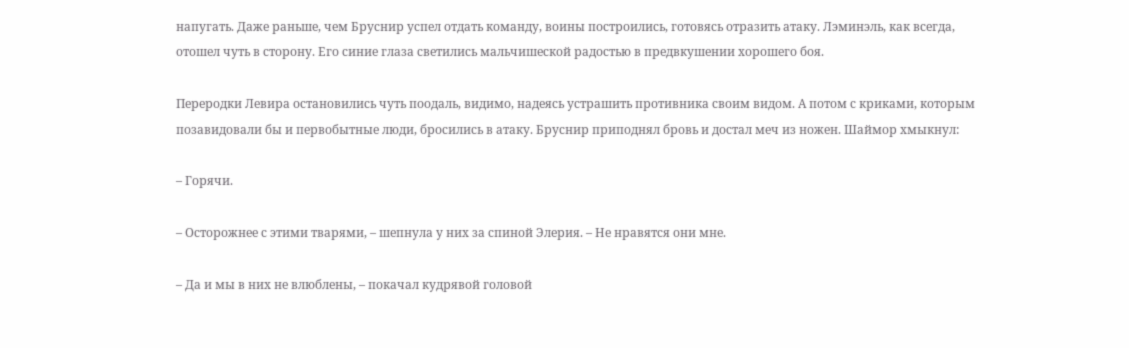напугать. Даже раньше, чем Бруснир успел отдать команду, воины построились, готовясь отразить атаку. Лэминэль, как всегда, отошел чуть в сторону. Его синие глаза светились мальчишеской радостью в предвкушении хорошего боя.

Переродки Левира остановились чуть поодаль, видимо, надеясь устрашить противника своим видом. А потом с криками, которым позавидовали бы и первобытные люди, бросились в атаку. Бруснир приподнял бровь и достал меч из ножен. Шаймор хмыкнул:

– Горячи.

– Осторожнее с этими тварями, – шепнула у них за спиной Элерия. – Не нравятся они мне.

– Да и мы в них не влюблены, – покачал кудрявой головой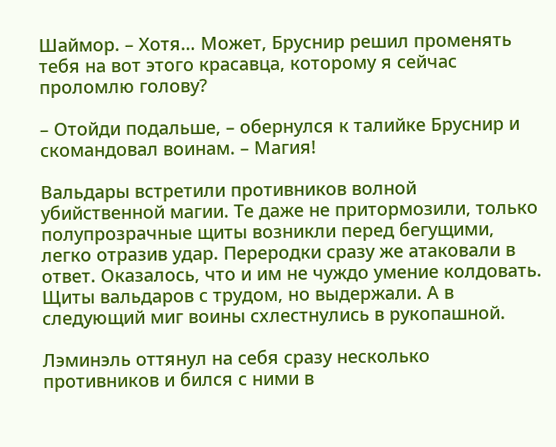Шаймор. – Хотя… Может, Бруснир решил променять тебя на вот этого красавца, которому я сейчас проломлю голову?

– Отойди подальше, – обернулся к талийке Бруснир и скомандовал воинам. – Магия!

Вальдары встретили противников волной убийственной магии. Те даже не притормозили, только полупрозрачные щиты возникли перед бегущими, легко отразив удар. Переродки сразу же атаковали в ответ. Оказалось, что и им не чуждо умение колдовать. Щиты вальдаров с трудом, но выдержали. А в следующий миг воины схлестнулись в рукопашной.

Лэминэль оттянул на себя сразу несколько противников и бился с ними в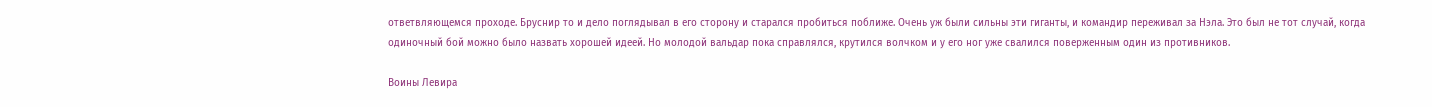ответвляющемся проходе. Бруснир то и дело поглядывал в его сторону и старался пробиться поближе. Очень уж были сильны эти гиганты, и командир переживал за Нэла. Это был не тот случай, когда одиночный бой можно было назвать хорошей идеей. Но молодой вальдар пока справлялся, крутился волчком и у его ног уже свалился поверженным один из противников.

Воины Левира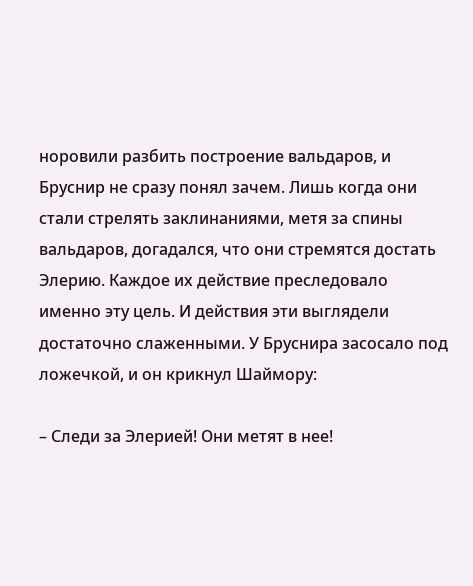норовили разбить построение вальдаров, и Бруснир не сразу понял зачем. Лишь когда они стали стрелять заклинаниями, метя за спины вальдаров, догадался, что они стремятся достать Элерию. Каждое их действие преследовало именно эту цель. И действия эти выглядели достаточно слаженными. У Бруснира засосало под ложечкой, и он крикнул Шаймору:

– Следи за Элерией! Они метят в нее!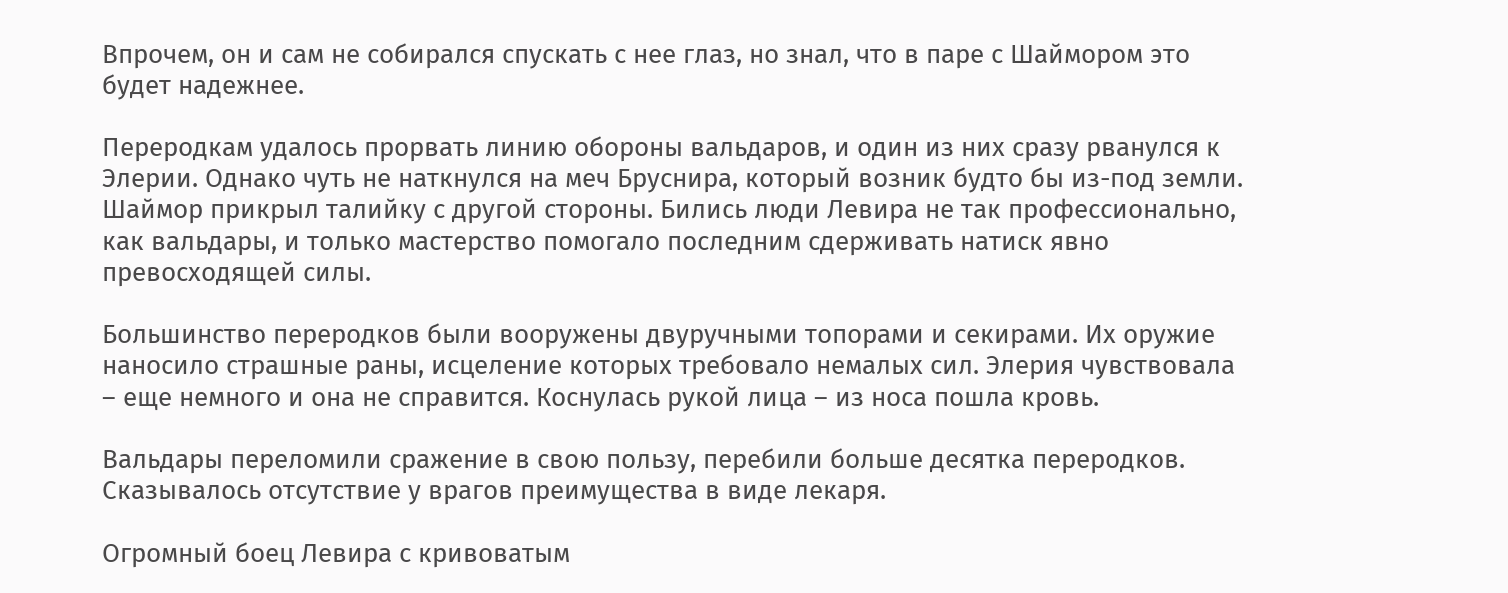Впрочем, он и сам не собирался спускать с нее глаз, но знал, что в паре с Шаймором это будет надежнее.

Переродкам удалось прорвать линию обороны вальдаров, и один из них сразу рванулся к Элерии. Однако чуть не наткнулся на меч Бруснира, который возник будто бы из-под земли. Шаймор прикрыл талийку с другой стороны. Бились люди Левира не так профессионально, как вальдары, и только мастерство помогало последним сдерживать натиск явно превосходящей силы.

Большинство переродков были вооружены двуручными топорами и секирами. Их оружие наносило страшные раны, исцеление которых требовало немалых сил. Элерия чувствовала – еще немного и она не справится. Коснулась рукой лица – из носа пошла кровь.

Вальдары переломили сражение в свою пользу, перебили больше десятка переродков. Сказывалось отсутствие у врагов преимущества в виде лекаря.

Огромный боец Левира с кривоватым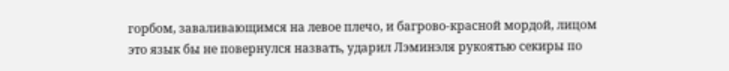горбом, заваливающимся на левое плечо, и багрово-красной мордой, лицом это язык бы не повернулся назвать, ударил Лэминэля рукоятью секиры по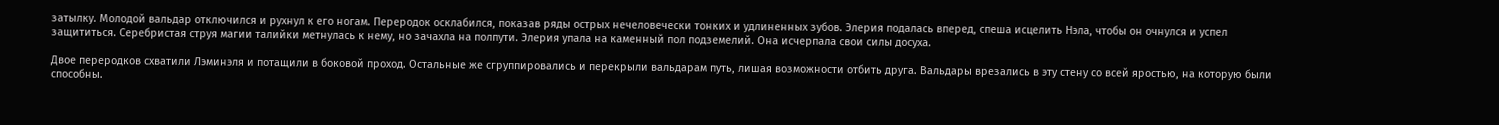затылку. Молодой вальдар отключился и рухнул к его ногам. Переродок осклабился, показав ряды острых нечеловечески тонких и удлиненных зубов. Элерия подалась вперед, спеша исцелить Нэла, чтобы он очнулся и успел защититься. Серебристая струя магии талийки метнулась к нему, но зачахла на полпути. Элерия упала на каменный пол подземелий. Она исчерпала свои силы досуха.

Двое переродков схватили Лэминэля и потащили в боковой проход. Остальные же сгруппировались и перекрыли вальдарам путь, лишая возможности отбить друга. Вальдары врезались в эту стену со всей яростью, на которую были способны.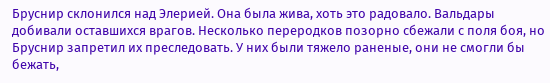Бруснир склонился над Элерией. Она была жива, хоть это радовало. Вальдары добивали оставшихся врагов. Несколько переродков позорно сбежали с поля боя, но Бруснир запретил их преследовать. У них были тяжело раненые, они не смогли бы бежать,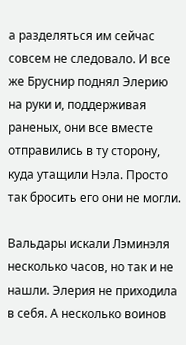а разделяться им сейчас совсем не следовало. И все же Бруснир поднял Элерию на руки и, поддерживая раненых, они все вместе отправились в ту сторону, куда утащили Нэла. Просто так бросить его они не могли.

Вальдары искали Лэминэля несколько часов, но так и не нашли. Элерия не приходила в себя. А несколько воинов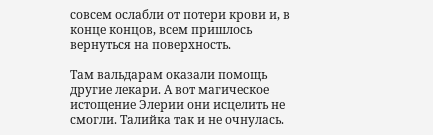совсем ослабли от потери крови и, в конце концов, всем пришлось вернуться на поверхность.

Там вальдарам оказали помощь другие лекари. А вот магическое истощение Элерии они исцелить не смогли. Талийка так и не очнулась.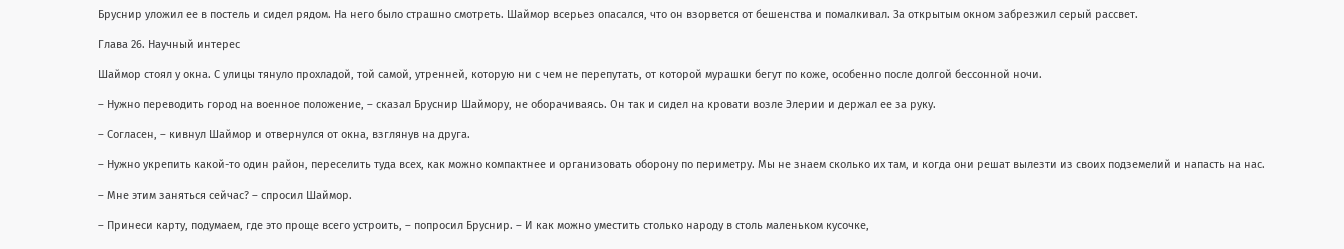Бруснир уложил ее в постель и сидел рядом. На него было страшно смотреть. Шаймор всерьез опасался, что он взорвется от бешенства и помалкивал. За открытым окном забрезжил серый рассвет.

Глава 26. Научный интерес

Шаймор стоял у окна. С улицы тянуло прохладой, той самой, утренней, которую ни с чем не перепутать, от которой мурашки бегут по коже, особенно после долгой бессонной ночи.

– Нужно переводить город на военное положение, – сказал Бруснир Шаймору, не оборачиваясь. Он так и сидел на кровати возле Элерии и держал ее за руку.

– Согласен, – кивнул Шаймор и отвернулся от окна, взглянув на друга.

– Нужно укрепить какой-то один район, переселить туда всех, как можно компактнее и организовать оборону по периметру. Мы не знаем сколько их там, и когда они решат вылезти из своих подземелий и напасть на нас.

– Мне этим заняться сейчас? – спросил Шаймор.

– Принеси карту, подумаем, где это проще всего устроить, – попросил Бруснир. – И как можно уместить столько народу в столь маленьком кусочке,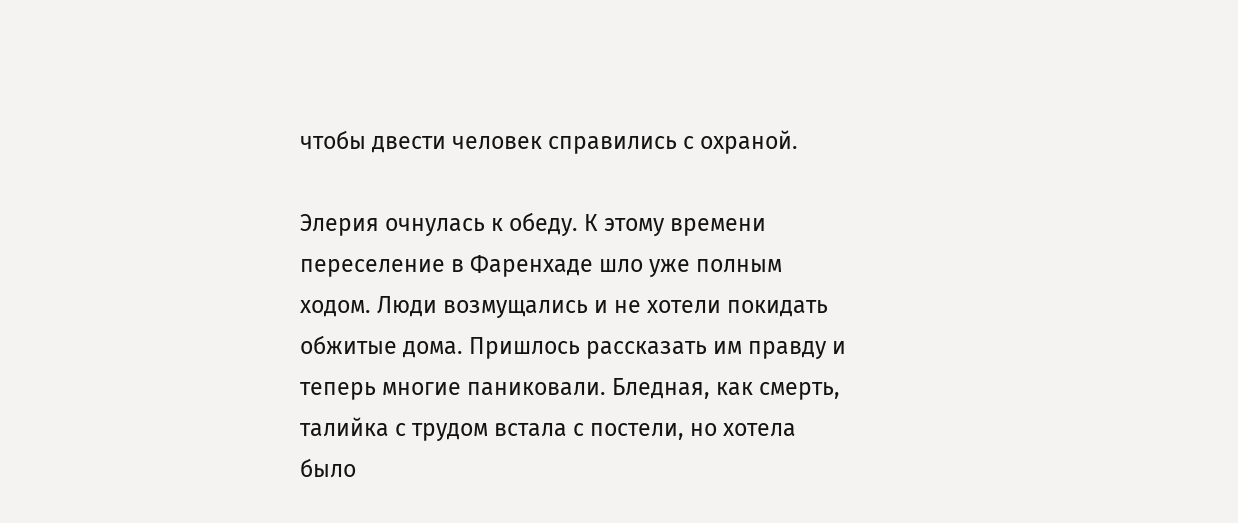чтобы двести человек справились с охраной.

Элерия очнулась к обеду. К этому времени переселение в Фаренхаде шло уже полным ходом. Люди возмущались и не хотели покидать обжитые дома. Пришлось рассказать им правду и теперь многие паниковали. Бледная, как смерть, талийка с трудом встала с постели, но хотела было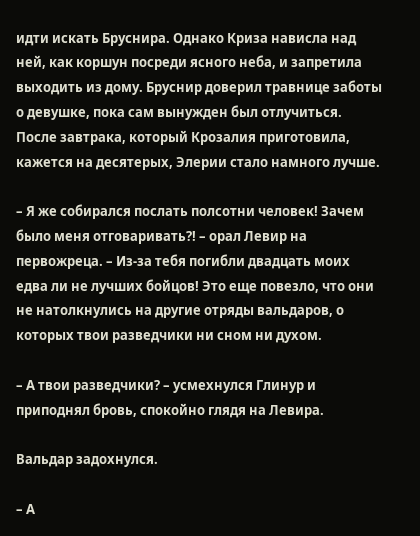идти искать Бруснира. Однако Криза нависла над ней, как коршун посреди ясного неба, и запретила выходить из дому. Бруснир доверил травнице заботы о девушке, пока сам вынужден был отлучиться. После завтрака, который Крозалия приготовила, кажется на десятерых, Элерии стало намного лучше.

– Я же собирался послать полсотни человек! Зачем было меня отговаривать?! – орал Левир на первожреца. – Из-за тебя погибли двадцать моих едва ли не лучших бойцов! Это еще повезло, что они не натолкнулись на другие отряды вальдаров, о которых твои разведчики ни сном ни духом.

– А твои разведчики? – усмехнулся Глинур и приподнял бровь, спокойно глядя на Левира.

Вальдар задохнулся.

– А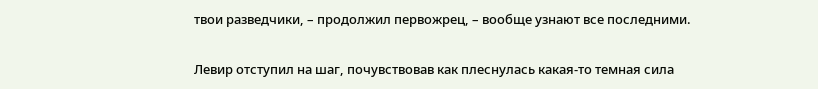твои разведчики, – продолжил первожрец, – вообще узнают все последними.

Левир отступил на шаг, почувствовав как плеснулась какая-то темная сила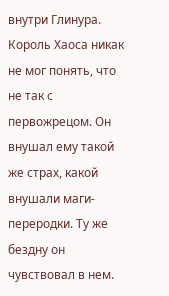внутри Глинура. Король Хаоса никак не мог понять, что не так с первожрецом. Он внушал ему такой же страх, какой внушали маги-переродки. Ту же бездну он чувствовал в нем.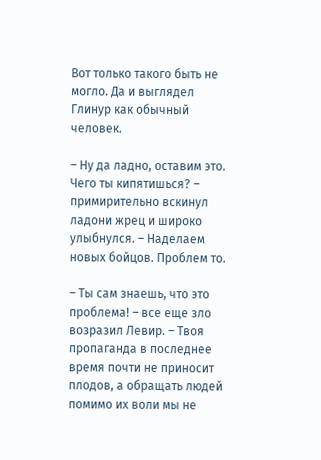Вот только такого быть не могло. Да и выглядел Глинур как обычный человек.

– Ну да ладно, оставим это. Чего ты кипятишься? – примирительно вскинул ладони жрец и широко улыбнулся. – Наделаем новых бойцов. Проблем то.

– Ты сам знаешь, что это проблема! – все еще зло возразил Левир. – Твоя пропаганда в последнее время почти не приносит плодов, а обращать людей помимо их воли мы не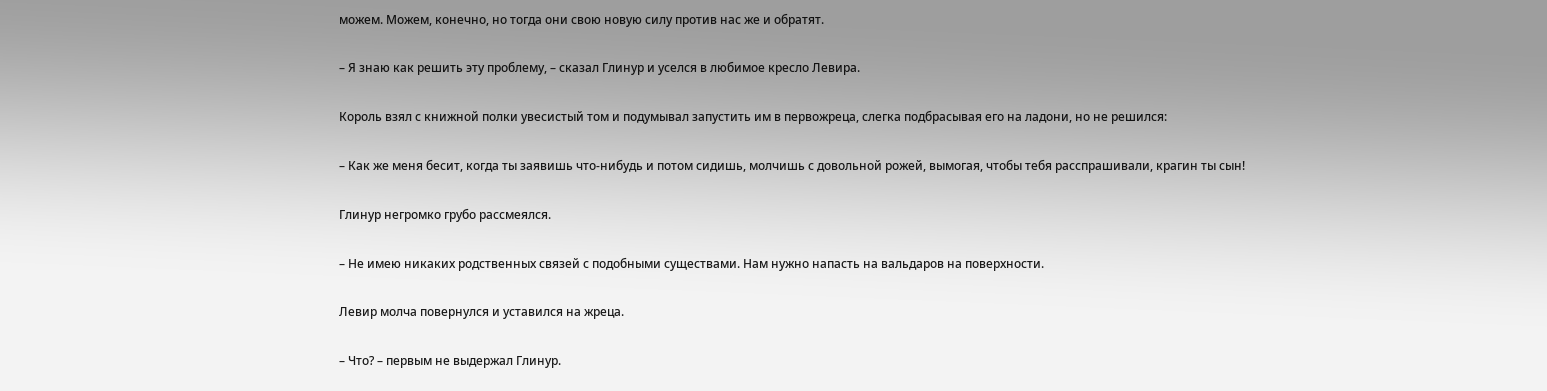можем. Можем, конечно, но тогда они свою новую силу против нас же и обратят.

– Я знаю как решить эту проблему, – сказал Глинур и уселся в любимое кресло Левира.

Король взял с книжной полки увесистый том и подумывал запустить им в первожреца, слегка подбрасывая его на ладони, но не решился:

– Как же меня бесит, когда ты заявишь что-нибудь и потом сидишь, молчишь с довольной рожей, вымогая, чтобы тебя расспрашивали, крагин ты сын!

Глинур негромко грубо рассмеялся.

– Не имею никаких родственных связей с подобными существами. Нам нужно напасть на вальдаров на поверхности.

Левир молча повернулся и уставился на жреца.

– Что? – первым не выдержал Глинур.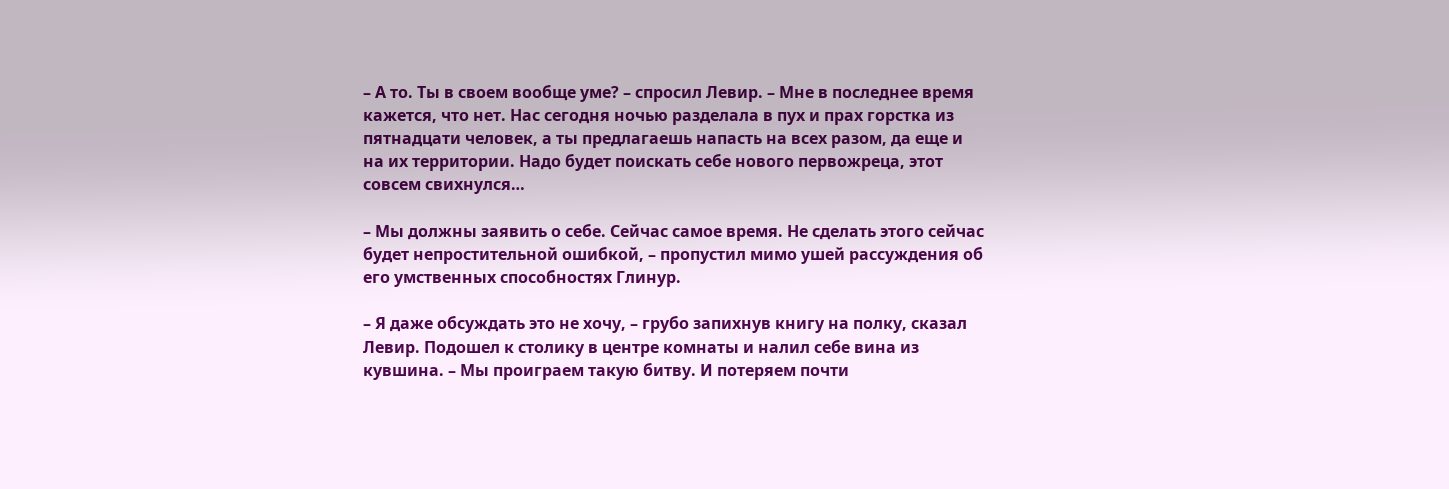– А то. Ты в своем вообще уме? – спросил Левир. – Мне в последнее время кажется, что нет. Нас сегодня ночью разделала в пух и прах горстка из пятнадцати человек, а ты предлагаешь напасть на всех разом, да еще и на их территории. Надо будет поискать себе нового первожреца, этот совсем свихнулся…

– Мы должны заявить о себе. Сейчас самое время. Не сделать этого сейчас будет непростительной ошибкой, – пропустил мимо ушей рассуждения об его умственных способностях Глинур.

– Я даже обсуждать это не хочу, – грубо запихнув книгу на полку, сказал Левир. Подошел к столику в центре комнаты и налил себе вина из кувшина. – Мы проиграем такую битву. И потеряем почти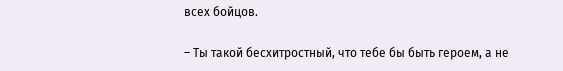всех бойцов.

– Ты такой бесхитростный, что тебе бы быть героем, а не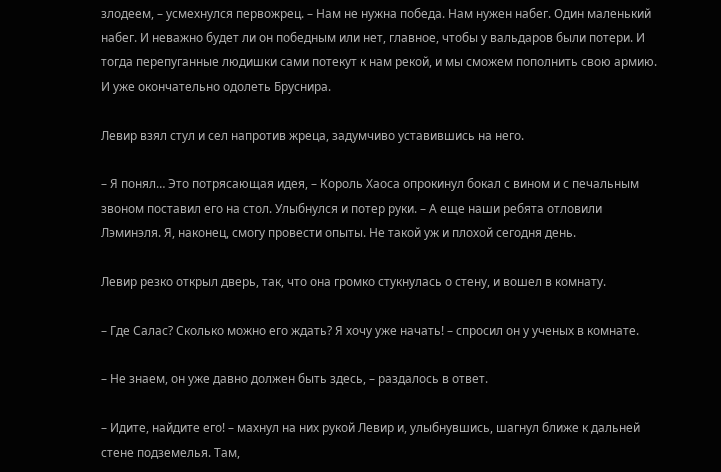злодеем, – усмехнулся первожрец. – Нам не нужна победа. Нам нужен набег. Один маленький набег. И неважно будет ли он победным или нет, главное, чтобы у вальдаров были потери. И тогда перепуганные людишки сами потекут к нам рекой, и мы сможем пополнить свою армию. И уже окончательно одолеть Бруснира.

Левир взял стул и сел напротив жреца, задумчиво уставившись на него.

– Я понял… Это потрясающая идея, – Король Хаоса опрокинул бокал с вином и с печальным звоном поставил его на стол. Улыбнулся и потер руки. – А еще наши ребята отловили Лэминэля. Я, наконец, смогу провести опыты. Не такой уж и плохой сегодня день.

Левир резко открыл дверь, так, что она громко стукнулась о стену, и вошел в комнату.

– Где Салас? Сколько можно его ждать? Я хочу уже начать! – спросил он у ученых в комнате.

– Не знаем, он уже давно должен быть здесь, – раздалось в ответ.

– Идите, найдите его! – махнул на них рукой Левир и, улыбнувшись, шагнул ближе к дальней стене подземелья. Там,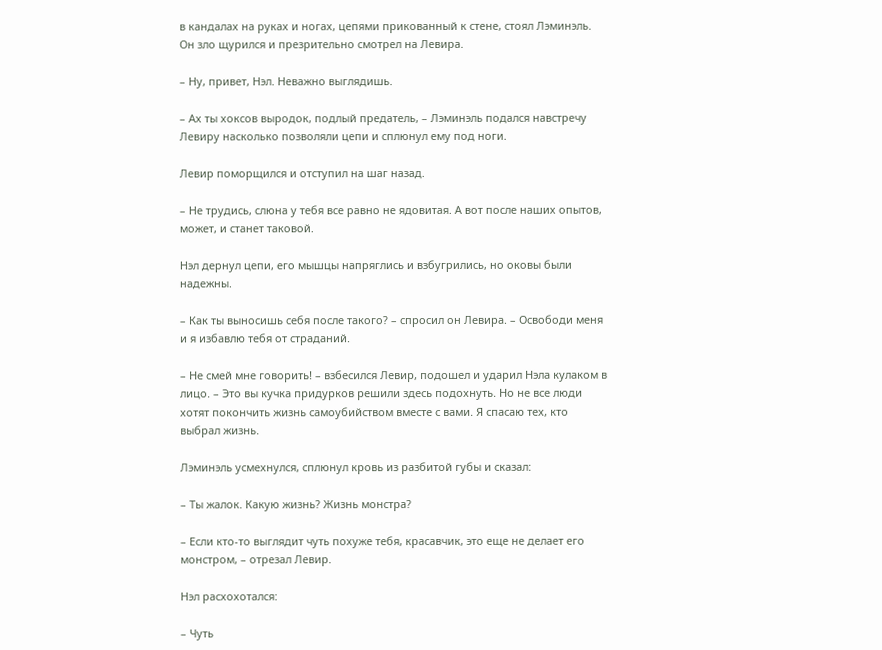в кандалах на руках и ногах, цепями прикованный к стене, стоял Лэминэль. Он зло щурился и презрительно смотрел на Левира.

– Ну, привет, Нэл. Неважно выглядишь.

– Ах ты хоксов выродок, подлый предатель, – Лэминэль подался навстречу Левиру насколько позволяли цепи и сплюнул ему под ноги.

Левир поморщился и отступил на шаг назад.

– Не трудись, слюна у тебя все равно не ядовитая. А вот после наших опытов, может, и станет таковой.

Нэл дернул цепи, его мышцы напряглись и взбугрились, но оковы были надежны.

– Как ты выносишь себя после такого? – спросил он Левира. – Освободи меня и я избавлю тебя от страданий.

– Не смей мне говорить! – взбесился Левир, подошел и ударил Нэла кулаком в лицо. – Это вы кучка придурков решили здесь подохнуть. Но не все люди хотят покончить жизнь самоубийством вместе с вами. Я спасаю тех, кто выбрал жизнь.

Лэминэль усмехнулся, сплюнул кровь из разбитой губы и сказал:

– Ты жалок. Какую жизнь? Жизнь монстра?

– Если кто-то выглядит чуть похуже тебя, красавчик, это еще не делает его монстром, – отрезал Левир.

Нэл расхохотался:

– Чуть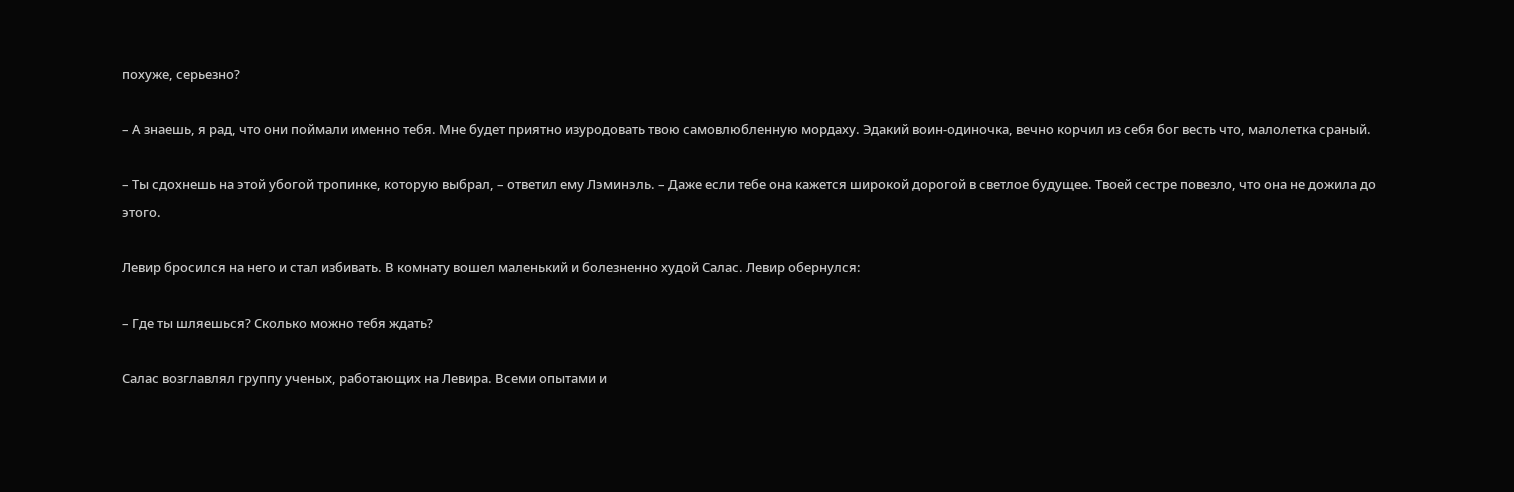похуже, серьезно?

– А знаешь, я рад, что они поймали именно тебя. Мне будет приятно изуродовать твою самовлюбленную мордаху. Эдакий воин-одиночка, вечно корчил из себя бог весть что, малолетка сраный.

– Ты сдохнешь на этой убогой тропинке, которую выбрал, – ответил ему Лэминэль. – Даже если тебе она кажется широкой дорогой в светлое будущее. Твоей сестре повезло, что она не дожила до этого.

Левир бросился на него и стал избивать. В комнату вошел маленький и болезненно худой Салас. Левир обернулся:

– Где ты шляешься? Сколько можно тебя ждать?

Салас возглавлял группу ученых, работающих на Левира. Всеми опытами и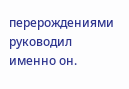перерождениями руководил именно он.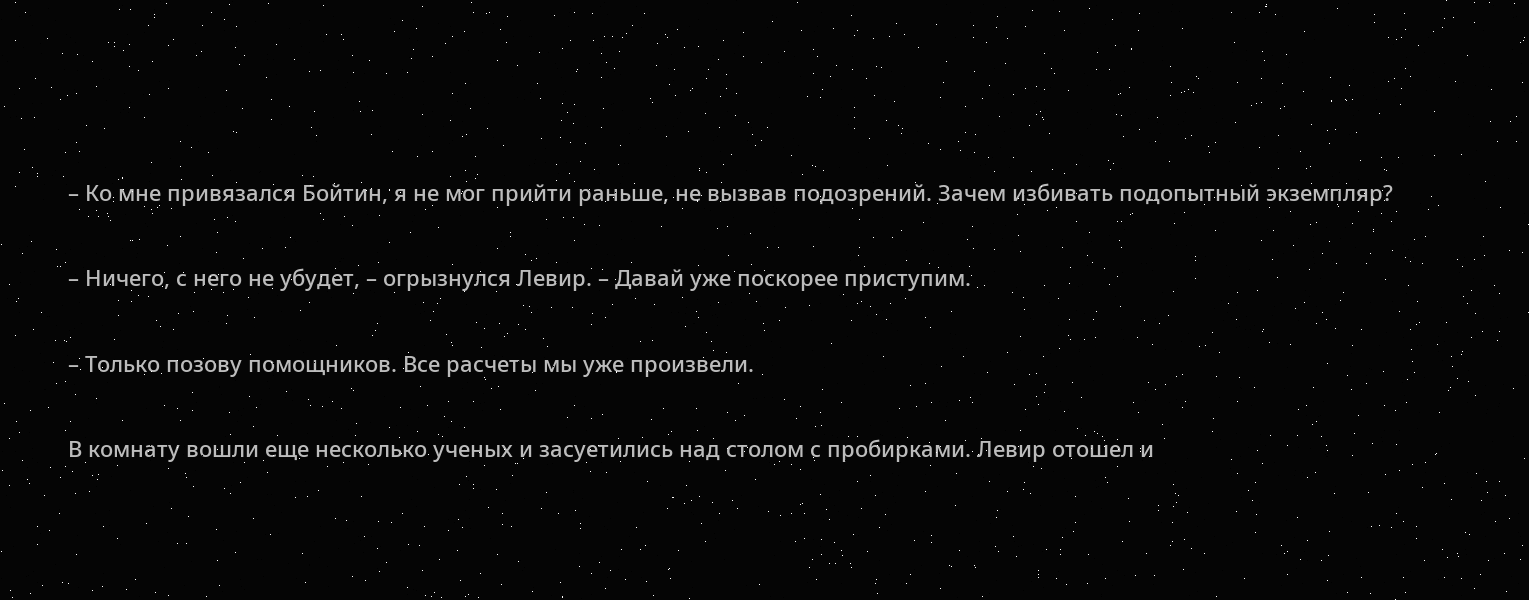– Ко мне привязался Бойтин, я не мог прийти раньше, не вызвав подозрений. Зачем избивать подопытный экземпляр?

– Ничего, с него не убудет, – огрызнулся Левир. – Давай уже поскорее приступим.

– Только позову помощников. Все расчеты мы уже произвели.

В комнату вошли еще несколько ученых и засуетились над столом с пробирками. Левир отошел и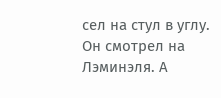сел на стул в углу. Он смотрел на Лэминэля. А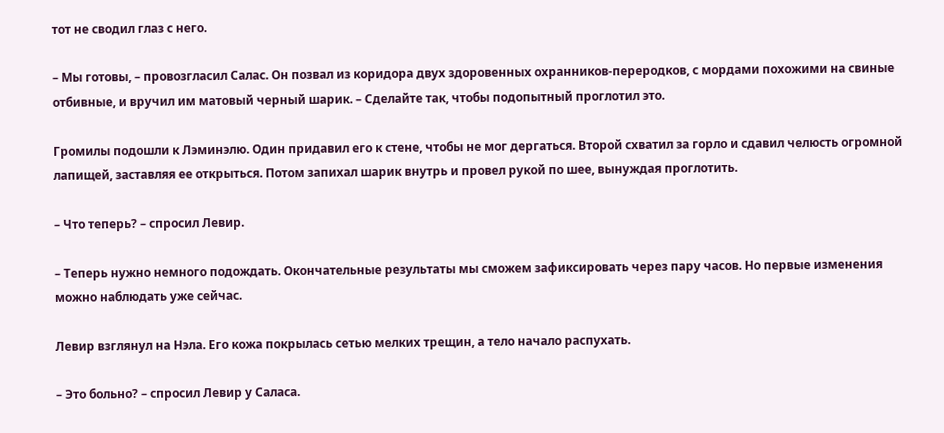тот не сводил глаз с него.

– Мы готовы, – провозгласил Салас. Он позвал из коридора двух здоровенных охранников-переродков, с мордами похожими на свиные отбивные, и вручил им матовый черный шарик. – Сделайте так, чтобы подопытный проглотил это.

Громилы подошли к Лэминэлю. Один придавил его к стене, чтобы не мог дергаться. Второй схватил за горло и сдавил челюсть огромной лапищей, заставляя ее открыться. Потом запихал шарик внутрь и провел рукой по шее, вынуждая проглотить.

– Что теперь? – спросил Левир.

– Теперь нужно немного подождать. Окончательные результаты мы сможем зафиксировать через пару часов. Но первые изменения можно наблюдать уже сейчас.

Левир взглянул на Нэла. Его кожа покрылась сетью мелких трещин, а тело начало распухать.

– Это больно? – спросил Левир у Саласа.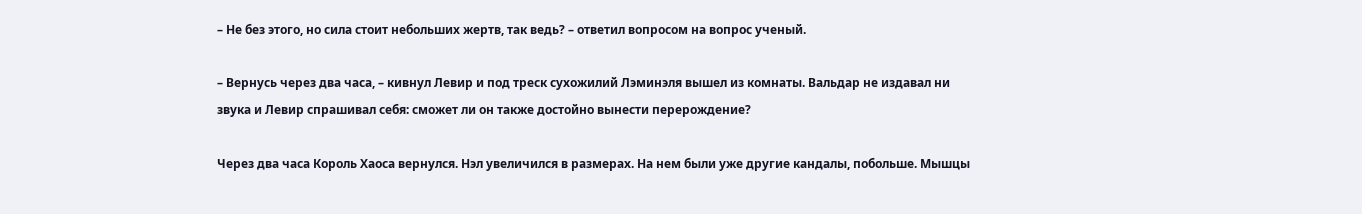– Не без этого, но сила стоит небольших жертв, так ведь? – ответил вопросом на вопрос ученый.

– Вернусь через два часа, – кивнул Левир и под треск сухожилий Лэминэля вышел из комнаты. Вальдар не издавал ни звука и Левир спрашивал себя: сможет ли он также достойно вынести перерождение?

Через два часа Король Хаоса вернулся. Нэл увеличился в размерах. На нем были уже другие кандалы, побольше. Мышцы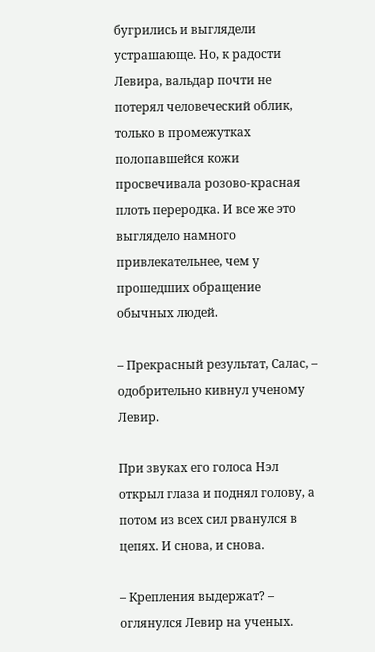бугрились и выглядели устрашающе. Но, к радости Левира, вальдар почти не потерял человеческий облик, только в промежутках полопавшейся кожи просвечивала розово-красная плоть переродка. И все же это выглядело намного привлекательнее, чем у прошедших обращение обычных людей.

– Прекрасный результат, Салас, – одобрительно кивнул ученому Левир.

При звуках его голоса Нэл открыл глаза и поднял голову, а потом из всех сил рванулся в цепях. И снова, и снова.

– Крепления выдержат? – оглянулся Левир на ученых.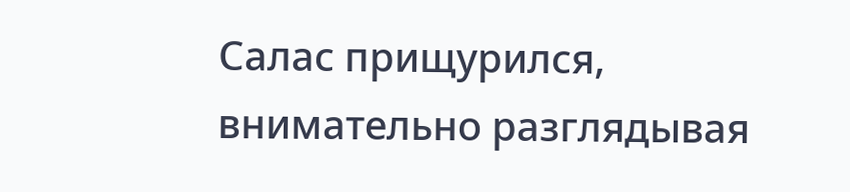Салас прищурился, внимательно разглядывая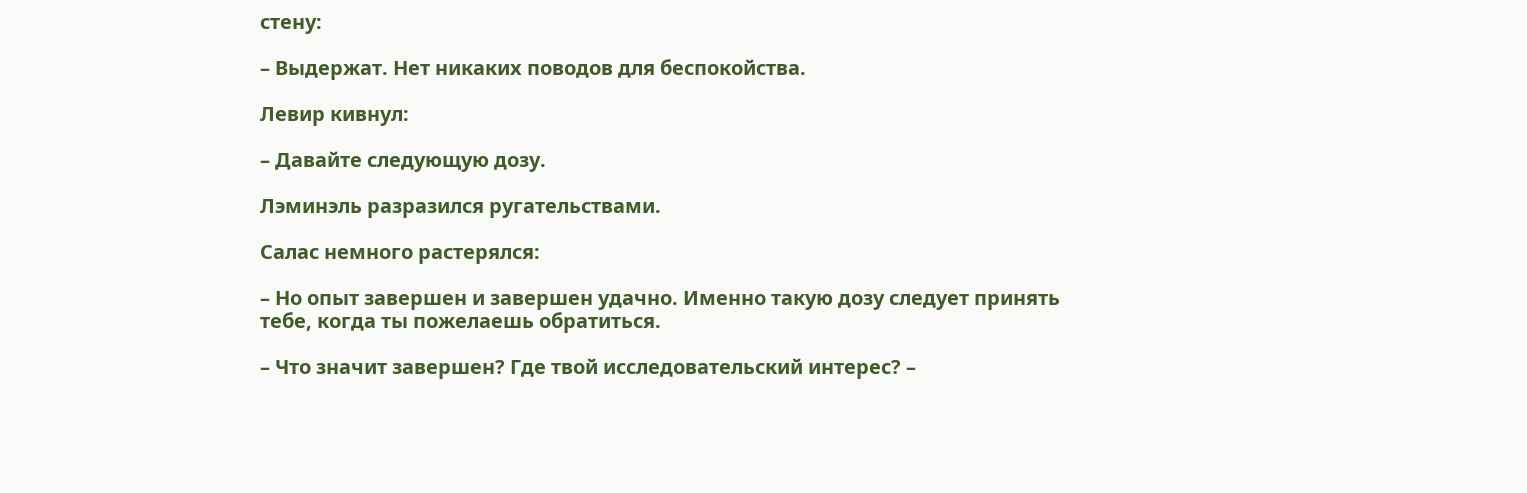стену:

– Выдержат. Нет никаких поводов для беспокойства.

Левир кивнул:

– Давайте следующую дозу.

Лэминэль разразился ругательствами.

Салас немного растерялся:

– Но опыт завершен и завершен удачно. Именно такую дозу следует принять тебе, когда ты пожелаешь обратиться.

– Что значит завершен? Где твой исследовательский интерес? –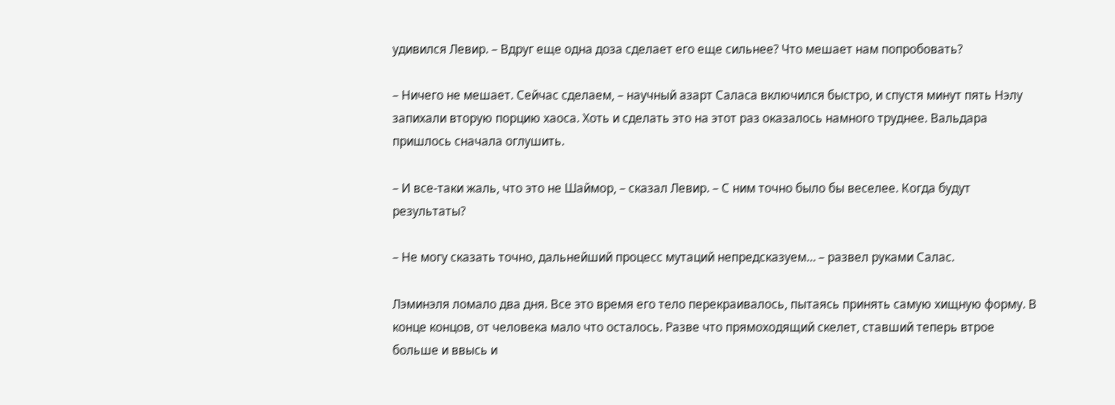удивился Левир. – Вдруг еще одна доза сделает его еще сильнее? Что мешает нам попробовать?

– Ничего не мешает. Сейчас сделаем, – научный азарт Саласа включился быстро, и спустя минут пять Нэлу запихали вторую порцию хаоса. Хоть и сделать это на этот раз оказалось намного труднее. Вальдара пришлось сначала оглушить.

– И все-таки жаль, что это не Шаймор, – сказал Левир. – С ним точно было бы веселее. Когда будут результаты?

– Не могу сказать точно, дальнейший процесс мутаций непредсказуем… – развел руками Салас.

Лэминэля ломало два дня. Все это время его тело перекраивалось, пытаясь принять самую хищную форму. В конце концов, от человека мало что осталось. Разве что прямоходящий скелет, ставший теперь втрое больше и ввысь и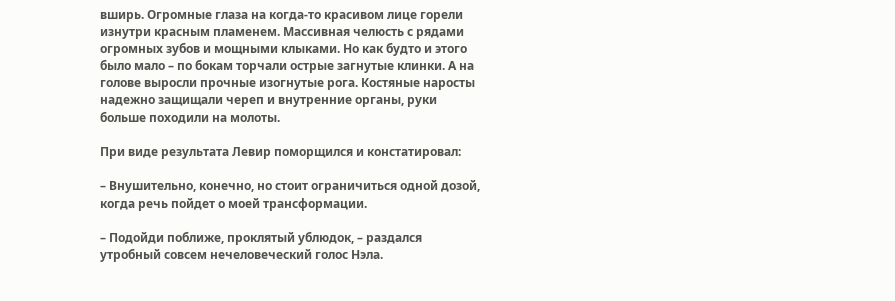вширь. Огромные глаза на когда-то красивом лице горели изнутри красным пламенем. Массивная челюсть с рядами огромных зубов и мощными клыками. Но как будто и этого было мало – по бокам торчали острые загнутые клинки. А на голове выросли прочные изогнутые рога. Костяные наросты надежно защищали череп и внутренние органы, руки больше походили на молоты.

При виде результата Левир поморщился и констатировал:

– Внушительно, конечно, но стоит ограничиться одной дозой, когда речь пойдет о моей трансформации.

– Подойди поближе, проклятый ублюдок, – раздался утробный совсем нечеловеческий голос Нэла.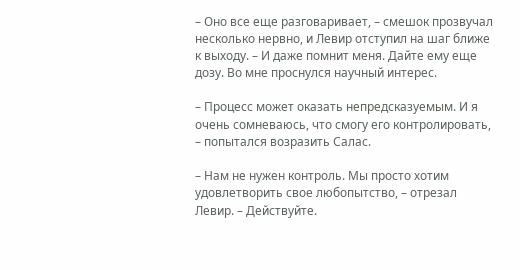– Оно все еще разговаривает, – смешок прозвучал несколько нервно, и Левир отступил на шаг ближе к выходу. – И даже помнит меня. Дайте ему еще дозу. Во мне проснулся научный интерес.

– Процесс может оказать непредсказуемым. И я очень сомневаюсь, что смогу его контролировать, – попытался возразить Салас.

– Нам не нужен контроль. Мы просто хотим удовлетворить свое любопытство, – отрезал Левир. – Действуйте.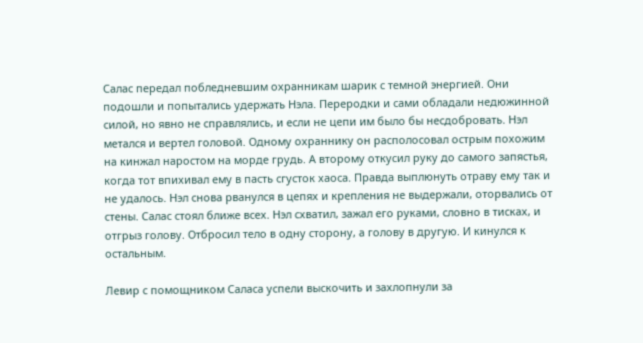Салас передал побледневшим охранникам шарик с темной энергией. Они подошли и попытались удержать Нэла. Переродки и сами обладали недюжинной силой, но явно не справлялись, и если не цепи им было бы несдобровать. Нэл метался и вертел головой. Одному охраннику он располосовал острым похожим на кинжал наростом на морде грудь. А второму откусил руку до самого запястья, когда тот впихивал ему в пасть сгусток хаоса. Правда выплюнуть отраву ему так и не удалось. Нэл снова рванулся в цепях и крепления не выдержали, оторвались от стены. Салас стоял ближе всех. Нэл схватил, зажал его руками, словно в тисках, и отгрыз голову. Отбросил тело в одну сторону, а голову в другую. И кинулся к остальным.

Левир с помощником Саласа успели выскочить и захлопнули за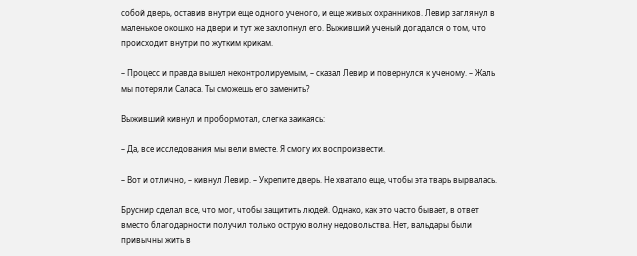собой дверь, оставив внутри еще одного ученого, и еще живых охранников. Левир заглянул в маленькое окошко на двери и тут же захлопнул его. Выживший ученый догадался о том, что происходит внутри по жутким крикам.

– Процесс и правда вышел неконтролируемым, – сказал Левир и повернулся к ученому. – Жаль мы потеряли Саласа. Ты сможешь его заменить?

Выживший кивнул и пробормотал, слегка заикаясь:

– Да, все исследования мы вели вместе. Я смогу их воспроизвести.

– Вот и отлично, – кивнул Левир. – Укрепите дверь. Не хватало еще, чтобы эта тварь вырвалась.

Бруснир сделал все, что мог, чтобы защитить людей. Однако, как это часто бывает, в ответ вместо благодарности получил только острую волну недовольства. Нет, вальдары были привычны жить в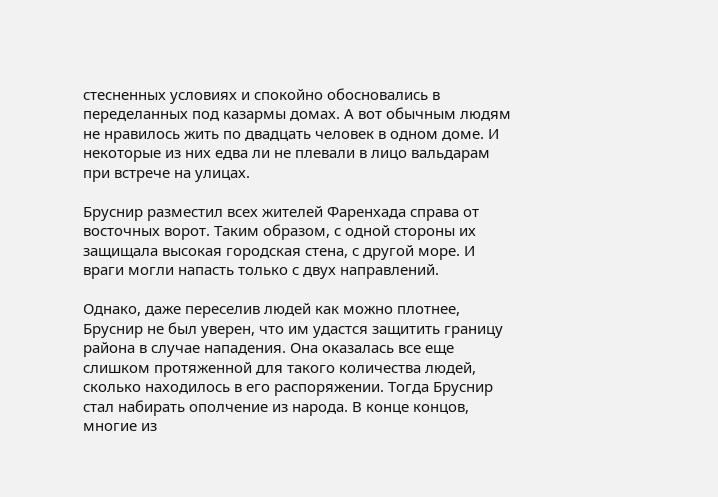стесненных условиях и спокойно обосновались в переделанных под казармы домах. А вот обычным людям не нравилось жить по двадцать человек в одном доме. И некоторые из них едва ли не плевали в лицо вальдарам при встрече на улицах.

Бруснир разместил всех жителей Фаренхада справа от восточных ворот. Таким образом, с одной стороны их защищала высокая городская стена, с другой море. И враги могли напасть только с двух направлений.

Однако, даже переселив людей как можно плотнее, Бруснир не был уверен, что им удастся защитить границу района в случае нападения. Она оказалась все еще слишком протяженной для такого количества людей, сколько находилось в его распоряжении. Тогда Бруснир стал набирать ополчение из народа. В конце концов, многие из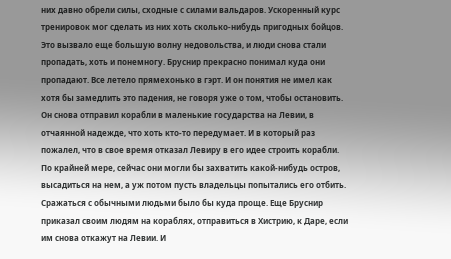них давно обрели силы, сходные с силами вальдаров. Ускоренный курс тренировок мог сделать из них хоть сколько-нибудь пригодных бойцов. Это вызвало еще большую волну недовольства, и люди снова стали пропадать, хоть и понемногу. Бруснир прекрасно понимал куда они пропадают. Все летело прямехонько в гэрт. И он понятия не имел как хотя бы замедлить это падения, не говоря уже о том, чтобы остановить. Он снова отправил корабли в маленькие государства на Левии, в отчаянной надежде, что хоть кто-то передумает. И в который раз пожалел, что в свое время отказал Левиру в его идее строить корабли. По крайней мере, сейчас они могли бы захватить какой-нибудь остров, высадиться на нем, а уж потом пусть владельцы попытались его отбить. Сражаться с обычными людьми было бы куда проще. Еще Бруснир приказал своим людям на кораблях, отправиться в Хистрию, к Даре, если им снова откажут на Левии. И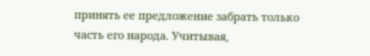принять ее предложение забрать только часть его народа. Учитывая,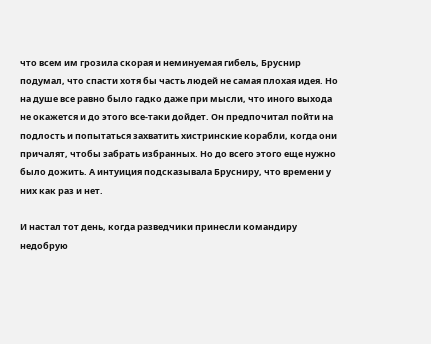что всем им грозила скорая и неминуемая гибель, Бруснир подумал, что спасти хотя бы часть людей не самая плохая идея. Но на душе все равно было гадко даже при мысли, что иного выхода не окажется и до этого все-таки дойдет. Он предпочитал пойти на подлость и попытаться захватить хистринские корабли, когда они причалят, чтобы забрать избранных. Но до всего этого еще нужно было дожить. А интуиция подсказывала Брусниру, что времени у них как раз и нет.

И настал тот день, когда разведчики принесли командиру недобрую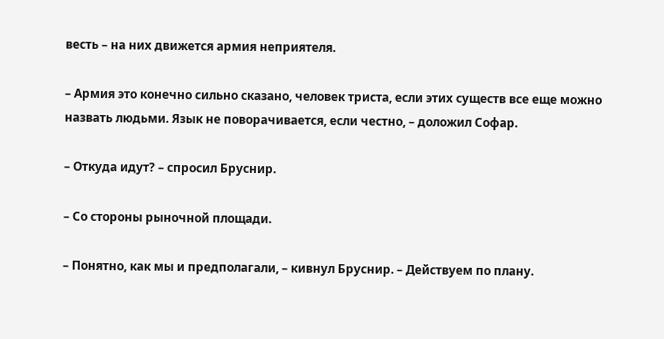весть – на них движется армия неприятеля.

– Армия это конечно сильно сказано, человек триста, если этих существ все еще можно назвать людьми. Язык не поворачивается, если честно, – доложил Софар.

– Откуда идут? – спросил Бруснир.

– Со стороны рыночной площади.

– Понятно, как мы и предполагали, – кивнул Бруснир. – Действуем по плану.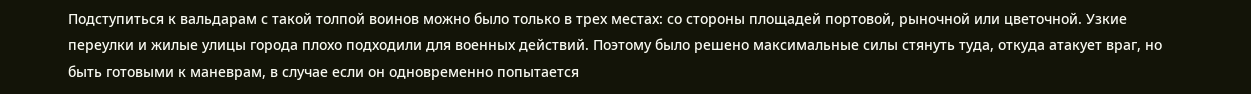Подступиться к вальдарам с такой толпой воинов можно было только в трех местах: со стороны площадей портовой, рыночной или цветочной. Узкие переулки и жилые улицы города плохо подходили для военных действий. Поэтому было решено максимальные силы стянуть туда, откуда атакует враг, но быть готовыми к маневрам, в случае если он одновременно попытается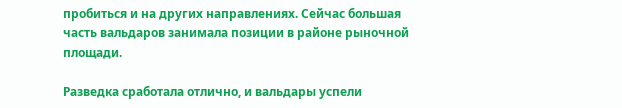пробиться и на других направлениях. Сейчас большая часть вальдаров занимала позиции в районе рыночной площади.

Разведка сработала отлично, и вальдары успели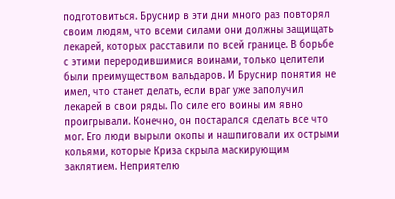подготовиться. Бруснир в эти дни много раз повторял своим людям, что всеми силами они должны защищать лекарей, которых расставили по всей границе. В борьбе с этими переродившимися воинами, только целители были преимуществом вальдаров. И Бруснир понятия не имел, что станет делать, если враг уже заполучил лекарей в свои ряды. По силе его воины им явно проигрывали. Конечно, он постарался сделать все что мог. Его люди вырыли окопы и нашпиговали их острыми кольями, которые Криза скрыла маскирующим заклятием. Неприятелю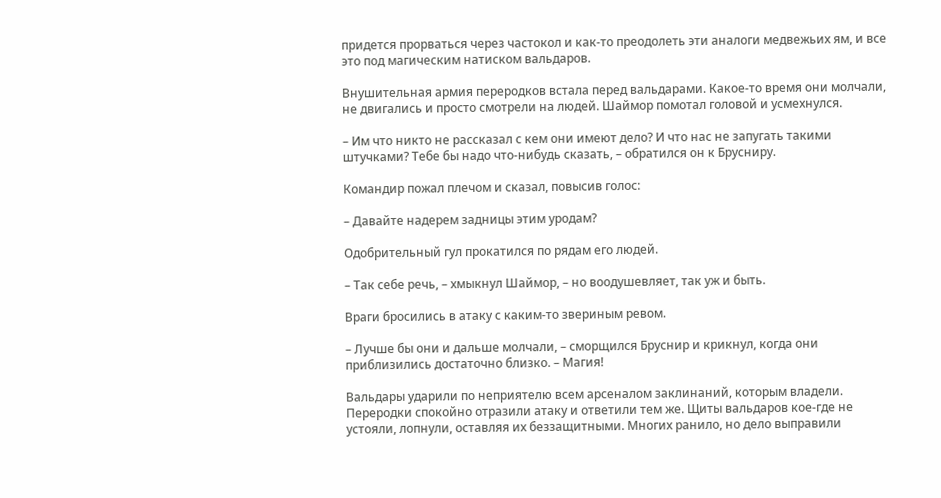придется прорваться через частокол и как-то преодолеть эти аналоги медвежьих ям, и все это под магическим натиском вальдаров.

Внушительная армия переродков встала перед вальдарами. Какое-то время они молчали, не двигались и просто смотрели на людей. Шаймор помотал головой и усмехнулся.

– Им что никто не рассказал с кем они имеют дело? И что нас не запугать такими штучками? Тебе бы надо что-нибудь сказать, – обратился он к Брусниру.

Командир пожал плечом и сказал, повысив голос:

– Давайте надерем задницы этим уродам?

Одобрительный гул прокатился по рядам его людей.

– Так себе речь, – хмыкнул Шаймор, – но воодушевляет, так уж и быть.

Враги бросились в атаку с каким-то звериным ревом.

– Лучше бы они и дальше молчали, – сморщился Бруснир и крикнул, когда они приблизились достаточно близко. – Магия!

Вальдары ударили по неприятелю всем арсеналом заклинаний, которым владели. Переродки спокойно отразили атаку и ответили тем же. Щиты вальдаров кое-где не устояли, лопнули, оставляя их беззащитными. Многих ранило, но дело выправили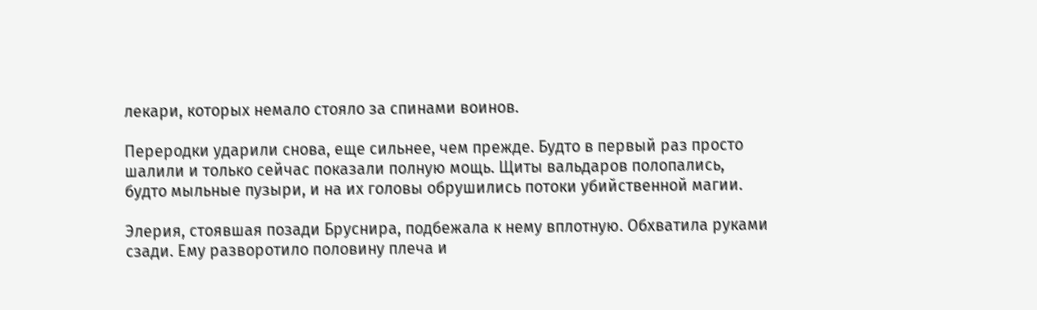лекари, которых немало стояло за спинами воинов.

Переродки ударили снова, еще сильнее, чем прежде. Будто в первый раз просто шалили и только сейчас показали полную мощь. Щиты вальдаров полопались, будто мыльные пузыри, и на их головы обрушились потоки убийственной магии.

Элерия, стоявшая позади Бруснира, подбежала к нему вплотную. Обхватила руками сзади. Ему разворотило половину плеча и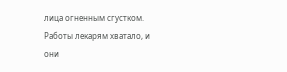лица огненным сгустком. Работы лекарям хватало, и они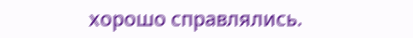хорошо справлялись.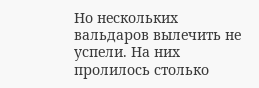Но нескольких вальдаров вылечить не успели. На них пролилось столько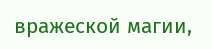вражеской магии,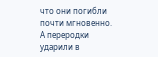что они погибли почти мгновенно. А переродки ударили в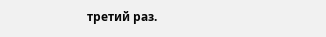третий раз.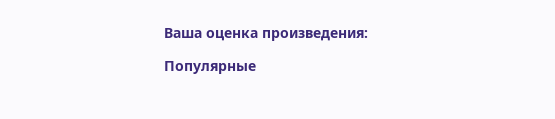Ваша оценка произведения:

Популярные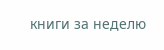книги за неделю